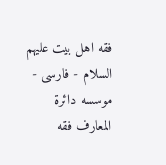فقه اهل بیت علیهم السلام - فارسی - موسسه دائرة المعارف فقه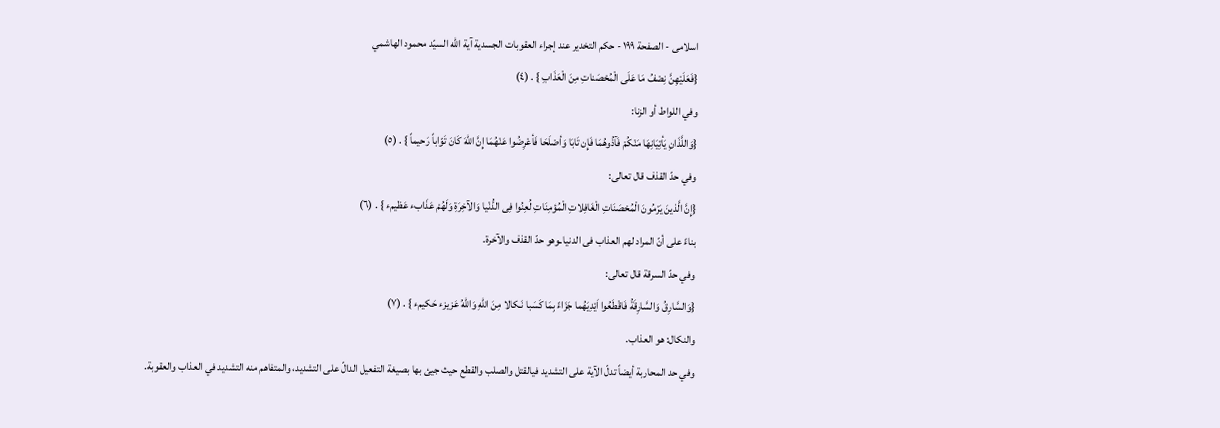اسلامی - الصفحة ١٩٩ - حكم التخدير عند إجراء العقوبات الجسدية آية الله السيّد محمود الهاشمي
{فَعَلَيْهِنَّ نِصْفُ مَا عَلَى الْمُحْصَناتِ مِنَ الْعَذَابِ } . (٤)
وفي اللواط أو الزنا:
{وَاللَّذَانِ يَأتِيَانِهَا مَنْكُمْ فَآذُوهُمَا فَإِن تَابَا وَأصْلَحَا فَأعْرِضُوا عَنْهُمَا إِنَّ اللّهَ كَانَ تَوّاباً رَحيماً } . (٥)
وفي حدّ القذف قال تعالى:
{إِنَّ الَّذينَ يَرْمُونَ الْمُحْصَنَاتِ الْغَافِلاتِ الْمُؤمِنَاتِ لُعِنُوا فِى الدُّنْيا وَالآخِرَةِ وَلَهُمْ عَذَابء عَظيمء } . (٦)
بناءً على أنّ المراد لهم العذاب فى الدنيا ـوهو حدّ القذف والآخرة.
وفي حدّ السرقة قال تعالى:
{وَالسَّارِقُ وَالسَّارِقَةُ فَاقْطَعُوا اَيْدِيَهُما جَزَاءً بِمَا كَسَبا نَـكالا مِنَ اللّهِ وَاللّهُ عَزيزء حَكيمء } . (٧)
والنكال: هو العذاب.
وفي حد المحاربة أيضاً تدلّ الآية على التشديد فيالقتل والصلب والقطع حيث جيئ بها بصيغة التفعيل الدالّ على التشديد، والمتفاهم منه التشديد في العذاب والعقوبة.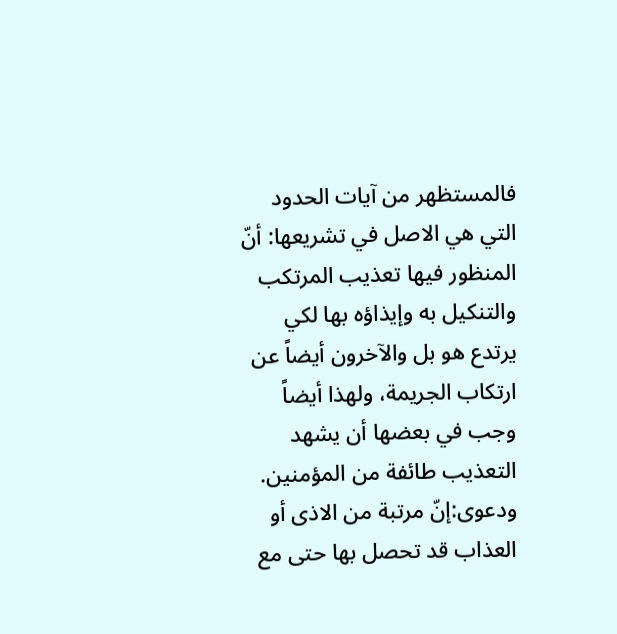فالمستظهر من آيات الحدود التي هي الاصل في تشريعها: أنّ المنظور فيها تعذيب المرتكب والتنكيل به وإيذاؤه بها لكي يرتدع هو بل والآخرون أيضاً عن ارتكاب الجريمة، ولهذا أيضاً وجب في بعضها أن يشهد التعذيب طائفة من المؤمنين.
ودعوى:إنّ مرتبة من الاذى أو العذاب قد تحصل بها حتى مع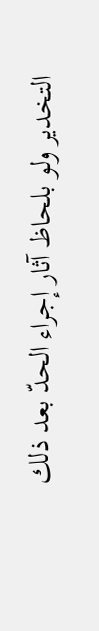التخدير ولو بلحاظ آثار إجراء الحدّ بعد ذلك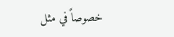خصوصاً في مثل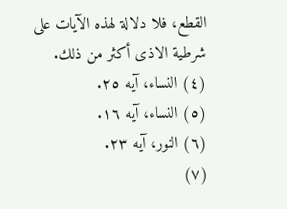القطع، فلا دلالة لهذه الآيات على شرطية الاذى أكثر من ذلك.
(٤) النساء، آيه ٢٥.
(٥) النساء، آيه ١٦.
(٦) النور، آيه ٢٣.
(٧)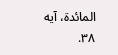المائدة، آيه ٣٨.